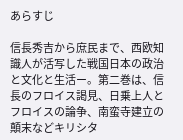あらすじ

信長秀吉から庶民まで、西欧知識人が活写した戦国日本の政治と文化と生活ー。第二巻は、信長のフロイス謁見、日乗上人とフロイスの論争、南蛮寺建立の顛末などキリシタ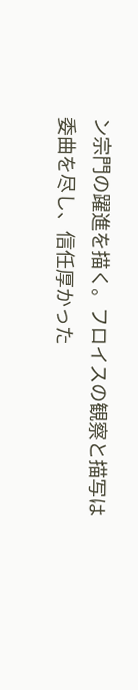ン宗門の躍進を描く。フロイスの観察と描写は委曲を尽し、信任厚かった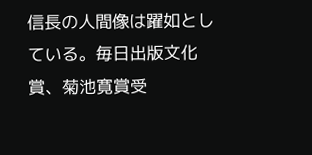信長の人間像は躍如としている。毎日出版文化賞、菊池寛賞受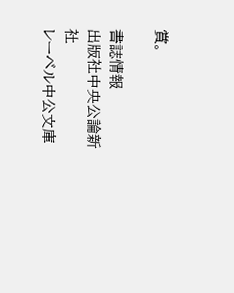賞。

書誌情報
出版社中央公論新社
レーベル中公文庫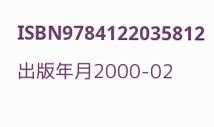ISBN9784122035812
出版年月2000-02